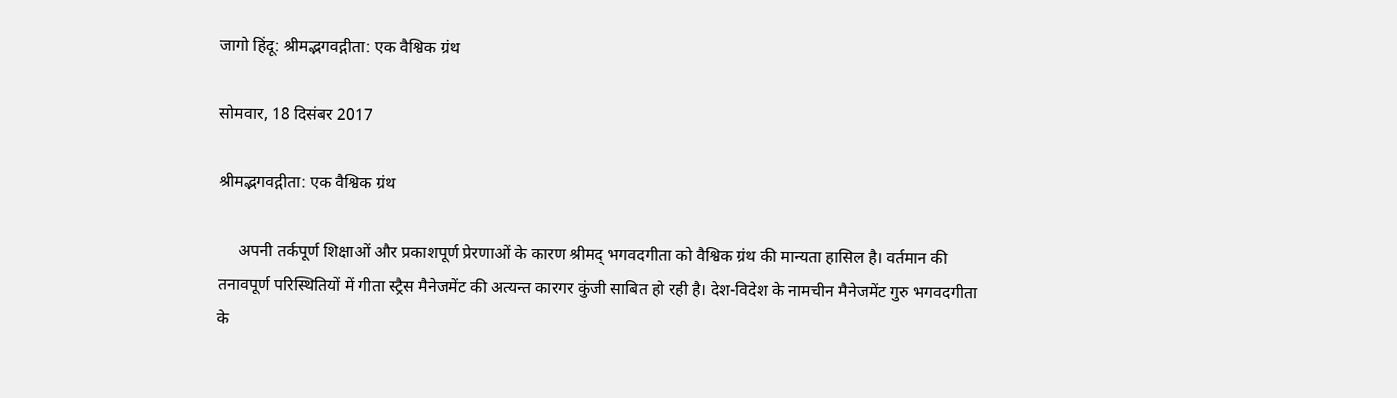जागो हिंदू: श्रीमद्भगवद्गीता: एक वैश्विक ग्रंथ

सोमवार, 18 दिसंबर 2017

श्रीमद्भगवद्गीता: एक वैश्विक ग्रंथ

     अपनी तर्कपूर्ण शिक्षाओं और प्रकाशपूर्ण प्रेरणाओं के कारण श्रीमद् भगवदगीता को वैश्विक ग्रंथ की मान्यता हासिल है। वर्तमान की तनावपूर्ण परिस्थितियों में गीता स्ट्रैस मैनेजमेंट की अत्यन्त कारगर कुंजी साबित हो रही है। देश-विदेश के नामचीन मैनेजमेंट गुरु भगवदगीता के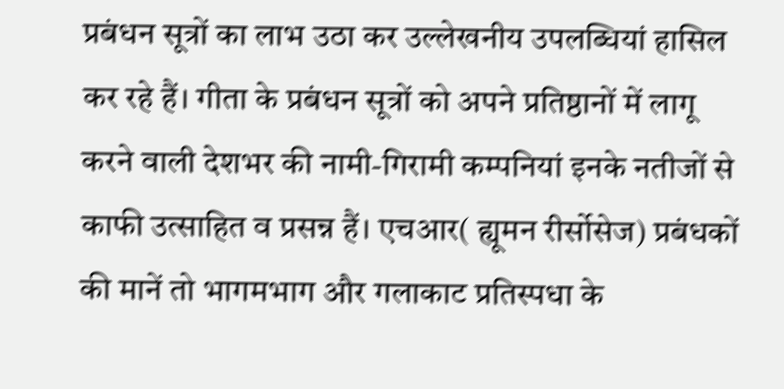प्रबंधन सूत्रों का लाभ उठा कर उल्लेखनीय उपलब्धियां हासिल कर रहे हैं। गीता के प्रबंधन सूत्रों को अपने प्रतिष्ठानों में लागू करने वाली देशभर की नामी-गिरामी कम्पनियां इनके नतीजों से काफी उत्साहित व प्रसन्न हैं। एचआर( ह्यूमन रीर्सोसेज) प्रबंधकों की मानें तो भागमभाग और गलाकाट प्रतिस्पधा के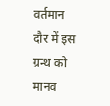वर्तमान दौर में इस ग्रन्थ को मानव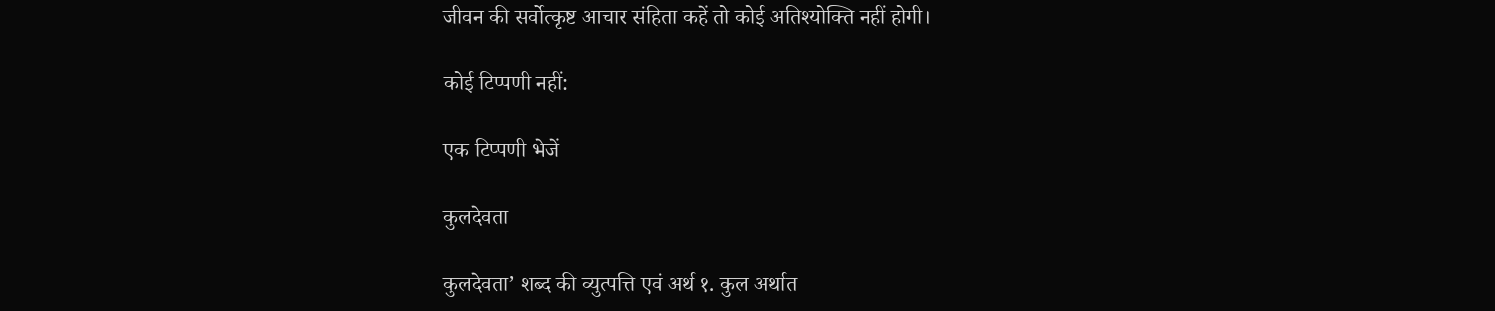जीवन की सर्वोत्कृष्ट आचार संहिता कहें तो कोई अतिश्योक्ति नहीं होगी।

कोई टिप्पणी नहीं:

एक टिप्पणी भेजें

कुलदेवता

कुलदेवता’ शब्द की व्युत्पत्ति एवं अर्थ १. कुल अर्थात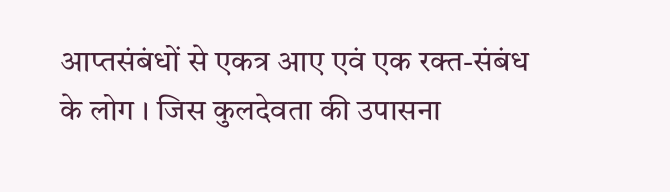आप्तसंबंधों से एकत्र आए एवं एक रक्त-संबंध के लोग । जिस कुलदेवता की उपासना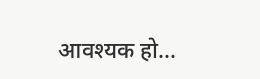आवश्यक हो...